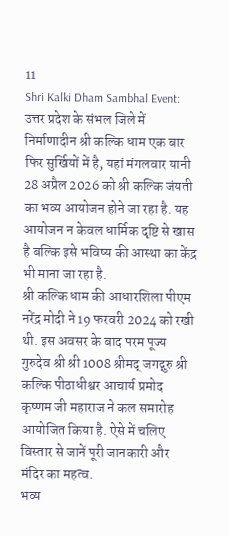11
Shri Kalki Dham Sambhal Event: उत्तर प्रदेश के संभल जिले में निर्माणादीन श्री कल्कि धाम एक बार फिर सुर्खियों में है, यहां मंगलवार यानी 28 अप्रैल 2026 को श्री कल्कि जंयती का भव्य आयोजन होने जा रहा है. यह आयोजन न केवल धार्मिक दृष्टि से खास है बल्कि इसे भविष्य की आस्था का केंद्र भी माना जा रहा है.
श्री कल्कि धाम की आधारशिला पीएम नरेंद्र मोदी ने 19 फरवरी 2024 को रखी थी. इस अवसर के बाद परम पूज्य गुरुदेव श्री श्री 1008 श्रीमद् जगद्गुरु श्री कल्कि पीठाधीश्वर आचार्य प्रमोद कृष्णम जी महाराज ने कल समारोह आयोजित किया है. ऐसे में चलिए विस्तार से जानें पूरी जानकारी और मंदिर का महत्व.
भव्य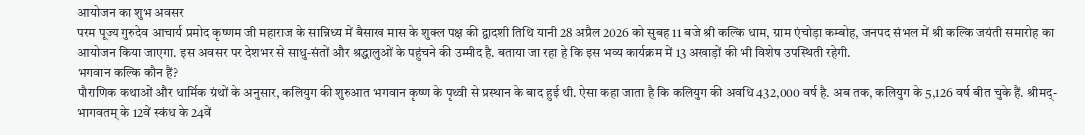आयोजन का शुभ अवसर
परम पूज्य गुरुदेव आचार्य प्रमोद कृष्णम जी महाराज के सान्निध्य में बैसाख मास के शुक्ल पक्ष की द्वादशी तिथि यानी 28 अप्रैल 2026 को सुबह 11 बजे श्री कल्कि धाम, ग्राम एंचोड़ा कम्बोह, जनपद संभल में श्री कल्कि जयंती समारोह का आयोजन किया जाएगा. इस अवसर पर देशभर से साधु-संतों और श्रद्धालुओं के पहुंचने की उम्मीद है. बताया जा रहा हे कि इस भव्य कार्यक्रम में 13 अखाड़ों की भी विशेष उपस्थिती रहेगी.
भगवान कल्कि कौन हैं?
पौराणिक कथाओं और धार्मिक ग्रंथों के अनुसार, कलियुग की शुरुआत भगवान कृष्ण के पृथ्वी से प्रस्थान के बाद हुई थी. ऐसा कहा जाता है कि कलियुग की अवधि 432,000 वर्ष है. अब तक, कलियुग के 5,126 वर्ष बीत चुके हैं. श्रीमद्-भागवतम् के 12वें स्कंध के 24वें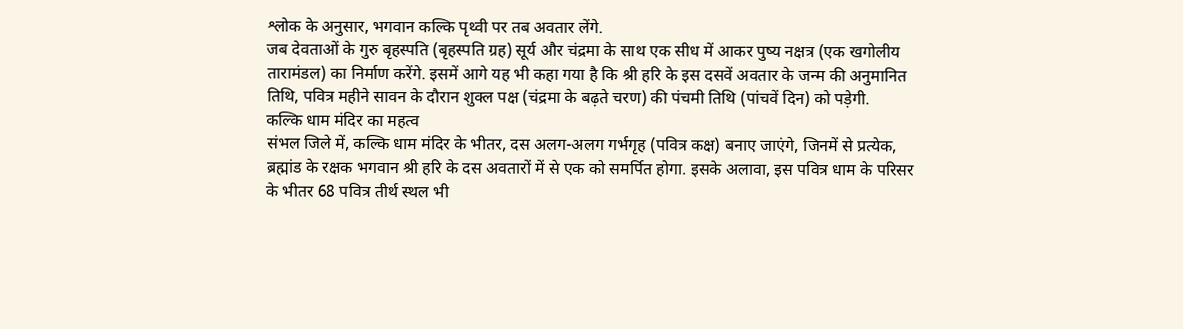श्लोक के अनुसार, भगवान कल्कि पृथ्वी पर तब अवतार लेंगे.
जब देवताओं के गुरु बृहस्पति (बृहस्पति ग्रह) सूर्य और चंद्रमा के साथ एक सीध में आकर पुष्य नक्षत्र (एक खगोलीय तारामंडल) का निर्माण करेंगे. इसमें आगे यह भी कहा गया है कि श्री हरि के इस दसवें अवतार के जन्म की अनुमानित तिथि, पवित्र महीने सावन के दौरान शुक्ल पक्ष (चंद्रमा के बढ़ते चरण) की पंचमी तिथि (पांचवें दिन) को पड़ेगी.
कल्कि धाम मंदिर का महत्व
संभल जिले में, कल्कि धाम मंदिर के भीतर, दस अलग-अलग गर्भगृह (पवित्र कक्ष) बनाए जाएंगे, जिनमें से प्रत्येक, ब्रह्मांड के रक्षक भगवान श्री हरि के दस अवतारों में से एक को समर्पित होगा. इसके अलावा, इस पवित्र धाम के परिसर के भीतर 68 पवित्र तीर्थ स्थल भी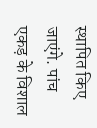स्थापित किए जाएंगे. पांच एकड़ के विशाल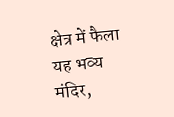क्षेत्र में फैला यह भव्य मंदिर,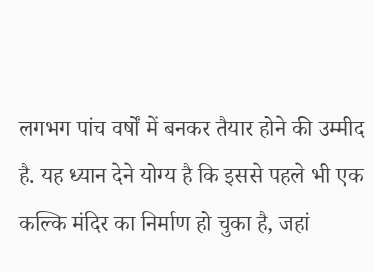लगभग पांच वर्षों में बनकर तैयार होने की उम्मीद है. यह ध्यान देने योग्य है कि इससे पहले भी एक कल्कि मंदिर का निर्माण हो चुका है, जहां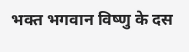भक्त भगवान विष्णु के दस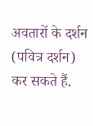अवतारों के दर्शन (पवित्र दर्शन) कर सकते हैं.